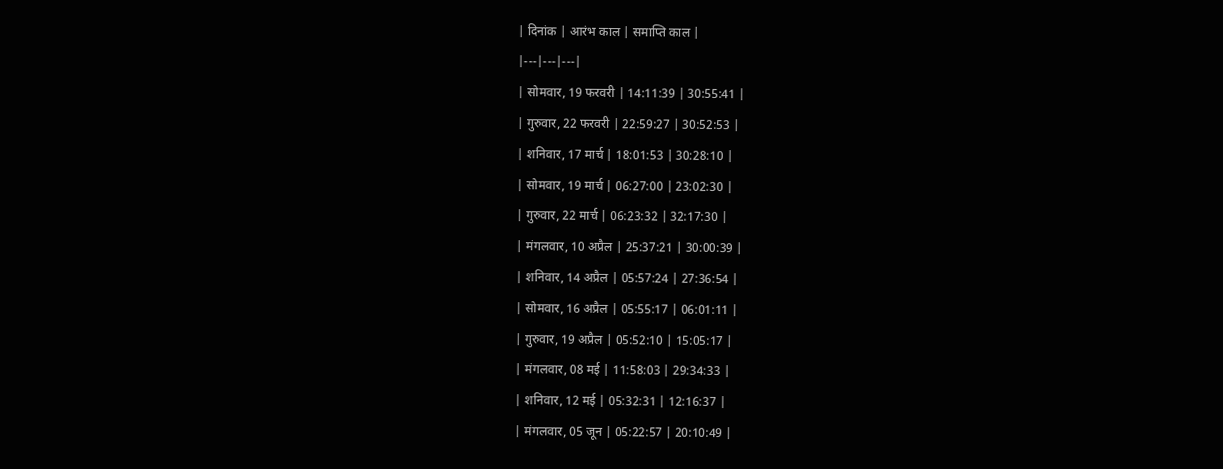| दिनांक | आरंभ काल | समाप्ति काल |
|---|---|---|
| सोमवार, 19 फरवरी | 14:11:39 | 30:55:41 |
| गुरुवार, 22 फरवरी | 22:59:27 | 30:52:53 |
| शनिवार, 17 मार्च | 18:01:53 | 30:28:10 |
| सोमवार, 19 मार्च | 06:27:00 | 23:02:30 |
| गुरुवार, 22 मार्च | 06:23:32 | 32:17:30 |
| मंगलवार, 10 अप्रैल | 25:37:21 | 30:00:39 |
| शनिवार, 14 अप्रैल | 05:57:24 | 27:36:54 |
| सोमवार, 16 अप्रैल | 05:55:17 | 06:01:11 |
| गुरुवार, 19 अप्रैल | 05:52:10 | 15:05:17 |
| मंगलवार, 08 मई | 11:58:03 | 29:34:33 |
| शनिवार, 12 मई | 05:32:31 | 12:16:37 |
| मंगलवार, 05 जून | 05:22:57 | 20:10:49 |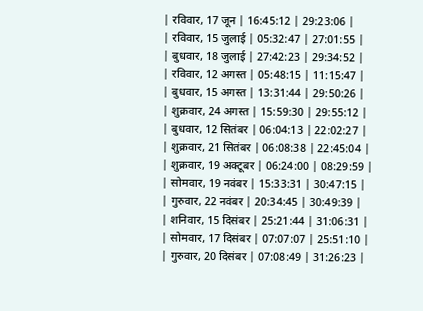| रविवार, 17 जून | 16:45:12 | 29:23:06 |
| रविवार, 15 जुलाई | 05:32:47 | 27:01:55 |
| बुधवार, 18 जुलाई | 27:42:23 | 29:34:52 |
| रविवार, 12 अगस्त | 05:48:15 | 11:15:47 |
| बुधवार, 15 अगस्त | 13:31:44 | 29:50:26 |
| शुक्रवार, 24 अगस्त | 15:59:30 | 29:55:12 |
| बुधवार, 12 सितंबर | 06:04:13 | 22:02:27 |
| शुक्रवार, 21 सितंबर | 06:08:38 | 22:45:04 |
| शुक्रवार, 19 अक्टूबर | 06:24:00 | 08:29:59 |
| सोमवार, 19 नवंबर | 15:33:31 | 30:47:15 |
| गुरुवार, 22 नवंबर | 20:34:45 | 30:49:39 |
| शनिवार, 15 दिसंबर | 25:21:44 | 31:06:31 |
| सोमवार, 17 दिसंबर | 07:07:07 | 25:51:10 |
| गुरुवार, 20 दिसंबर | 07:08:49 | 31:26:23 |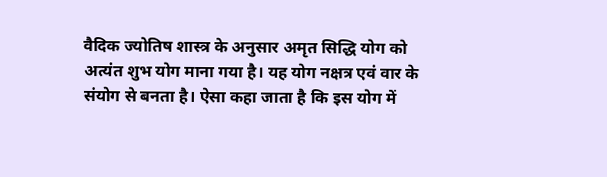वैदिक ज्योतिष शास्त्र के अनुसार अमृत सिद्धि योग को अत्यंत शुभ योग माना गया है। यह योग नक्षत्र एवं वार के संयोग से बनता है। ऐसा कहा जाता है कि इस योग में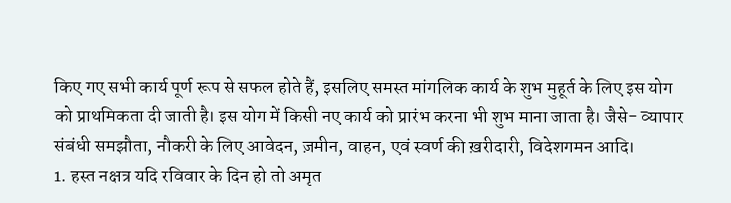किए गए सभी कार्य पूर्ण रूप से सफल होते हैं, इसलिए समस्त मांगलिक कार्य के शुभ मुहूर्त के लिए इस योग को प्राथमिकता दी जाती है। इस योग में किसी नए कार्य को प्रारंभ करना भी शुभ माना जाता है। जैसे- व्यापार संबंधी समझौता, नौकरी के लिए आवेदन, ज़मीन, वाहन, एवं स्वर्ण की ख़रीदारी, विदेशगमन आदि।
1. हस्त नक्षत्र यदि रविवार के दिन हो तो अमृत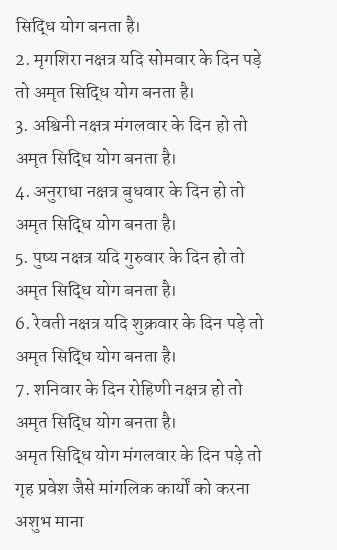सिद्धि योग बनता है।
2. मृगशिरा नक्षत्र यदि सोमवार के दिन पड़े तो अमृत सिद्धि योग बनता है।
3. अश्विनी नक्षत्र मंगलवार के दिन हो तो अमृत सिद्धि योग बनता है।
4. अनुराधा नक्षत्र बुधवार के दिन हो तो अमृत सिद्धि योग बनता है।
5. पुष्य नक्षत्र यदि गुरुवार के दिन हो तो अमृत सिद्धि योग बनता है।
6. रेवती नक्षत्र यदि शुक्रवार के दिन पड़े तो अमृत सिद्धि योग बनता है।
7. शनिवार के दिन रोहिणी नक्षत्र हो तो अमृत सिद्धि योग बनता है।
अमृत सिद्धि योग मंगलवार के दिन पड़े तो गृह प्रवेश जैसे मांगलिक कार्यों को करना अशुभ माना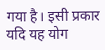गया है। इसी प्रकार यदि यह योग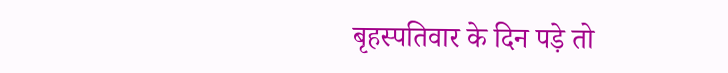बृहस्पतिवार के दिन पड़े तो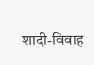शादी-विवाह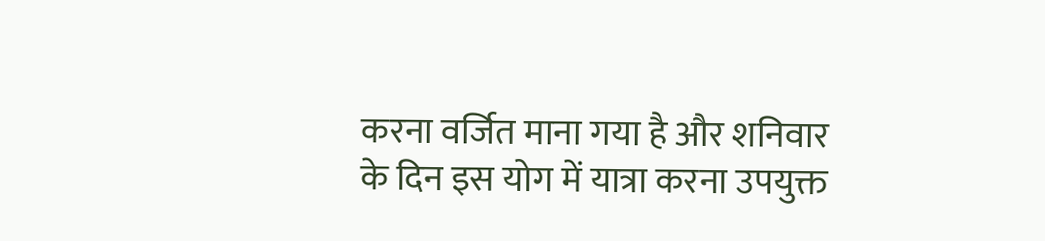करना वर्जित माना गया है और शनिवार के दिन इस योग में यात्रा करना उपयुक्त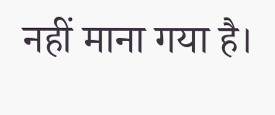नहीं माना गया है।